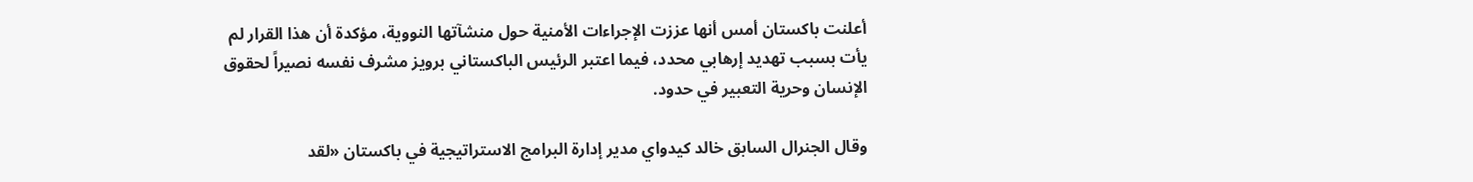أعلنت باكستان أمس أنها عززت الإجراءات الأمنية حول منشآتها النووية، مؤكدة أن هذا القرار لم يأت بسبب تهديد إرهابي محدد، فيما اعتبر الرئيس الباكستاني برويز مشرف نفسه نصيراً لحقوق الإنسان وحرية التعبير في حدود.

وقال الجنرال السابق خالد كيدواي مدير إدارة البرامج الاستراتيجية في باكستان «لقد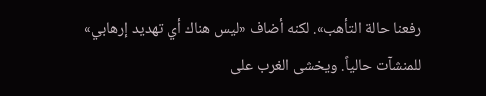رفعنا حالة التأهب». لكنه أضاف «ليس هناك أي تهديد إرهابي» للمنشآت حالياً. ويخشى الغرب على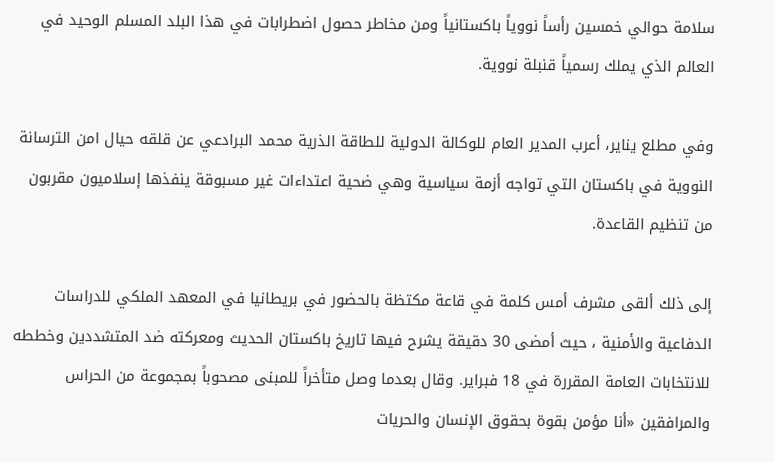سلامة حوالي خمسين رأساً نووياً باكستانياً ومن مخاطر حصول اضطرابات في هذا البلد المسلم الوحيد في العالم الذي يملك رسمياً قنبلة نووية.

وفي مطلع يناير، أعرب المدير العام للوكالة الدولية للطاقة الذرية محمد البرادعي عن قلقه حيال امن الترسانة النووية في باكستان التي تواجه أزمة سياسية وهي ضحية اعتداءات غير مسبوقة ينفذها إسلاميون مقربون من تنظيم القاعدة.

إلى ذلك ألقى مشرف أمس كلمة في قاعة مكتظة بالحضور في بريطانيا في المعهد الملكي للدراسات الدفاعية والأمنية ، حيث أمضى 30 دقيقة يشرح فيها تاريخ باكستان الحديث ومعركته ضد المتشددين وخططه للانتخابات العامة المقررة في 18 فبراير. وقال بعدما وصل متأخراً للمبنى مصحوباً بمجموعة من الحراس والمرافقين «أنا مؤمن بقوة بحقوق الإنسان والحريات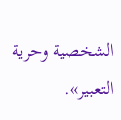الشخصية وحرية التعبير».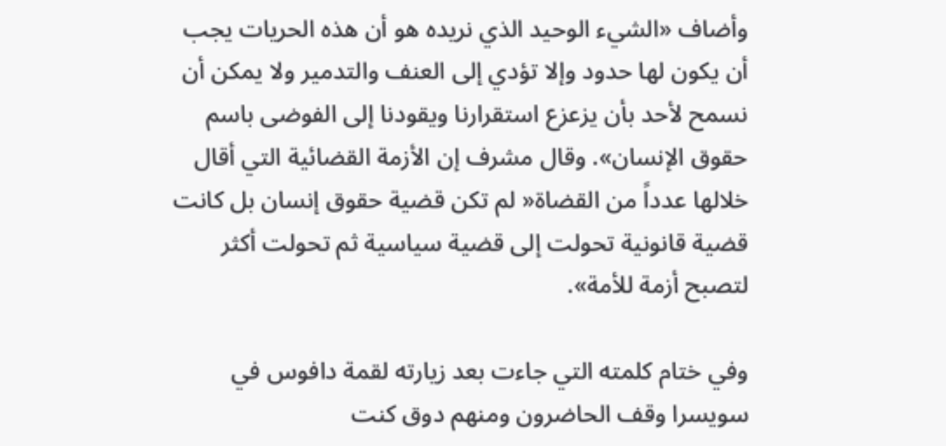وأضاف «الشيء الوحيد الذي نريده هو أن هذه الحريات يجب أن يكون لها حدود وإلا تؤدي إلى العنف والتدمير ولا يمكن أن نسمح لأحد بأن يزعزع استقرارنا ويقودنا إلى الفوضى باسم حقوق الإنسان». وقال مشرف إن الأزمة القضائية التي أقال خلالها عدداً من القضاة« لم تكن قضية حقوق إنسان بل كانت قضية قانونية تحولت إلى قضية سياسية ثم تحولت أكثر لتصبح أزمة للأمة».

وفي ختام كلمته التي جاءت بعد زيارته لقمة دافوس في سويسرا وقف الحاضرون ومنهم دوق كنت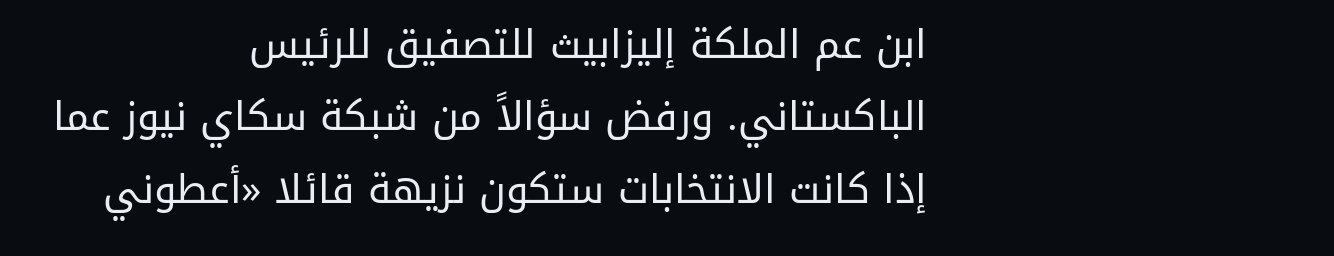ابن عم الملكة إليزابيث للتصفيق للرئيس الباكستاني. ورفض سؤالاً من شبكة سكاي نيوز عما إذا كانت الانتخابات ستكون نزيهة قائلا «أعطوني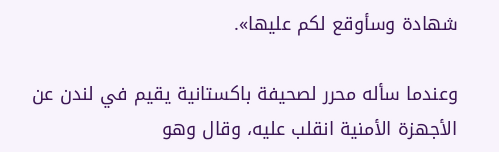شهادة وسأوقع لكم عليها».

وعندما سأله محرر لصحيفة باكستانية يقيم في لندن عن الأجهزة الأمنية انقلب عليه، وقال وهو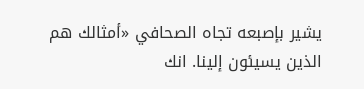يشير بإصبعه تجاه الصحافي «أمثالك هم الذين يسيئون إلينا. انك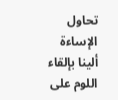تحاول الإساءة ألينا بإلقاء اللوم على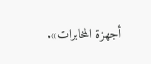أجهزة المخابرات».